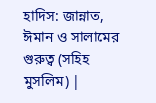হাদিস: জান্নাত, ঈমান ও সালামের গুরুত্ব (সহিহ মুসলিম) |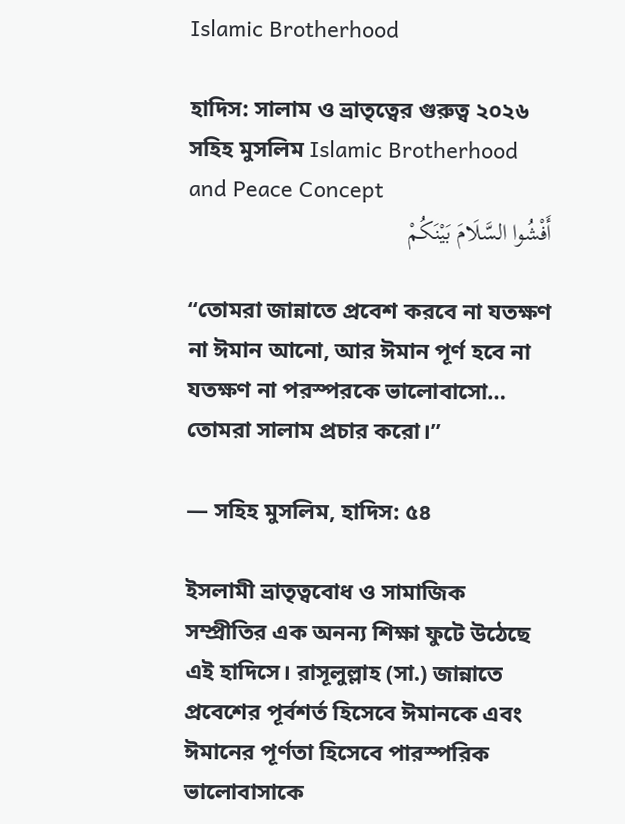Islamic Brotherhood

হাদিস: সালাম ও ভ্রাতৃত্বের গুরুত্ব ২০২৬
সহিহ মুসলিম Islamic Brotherhood and Peace Concept
أَفْشُوا السَّلَامَ بَيْنَكُمْ

“তোমরা জান্নাতে প্রবেশ করবে না যতক্ষণ না ঈমান আনো, আর ঈমান পূর্ণ হবে না যতক্ষণ না পরস্পরকে ভালোবাসো… তোমরা সালাম প্রচার করো।”

— সহিহ মুসলিম, হাদিস: ৫৪

ইসলামী ভ্রাতৃত্ববোধ ও সামাজিক সম্প্রীতির এক অনন্য শিক্ষা ফুটে উঠেছে এই হাদিসে। রাসূলুল্লাহ (সা.) জান্নাতে প্রবেশের পূর্বশর্ত হিসেবে ঈমানকে এবং ঈমানের পূর্ণতা হিসেবে পারস্পরিক ভালোবাসাকে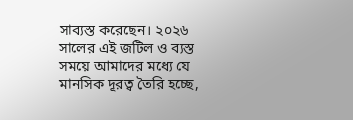সাব্যস্ত করেছেন। ২০২৬ সালের এই জটিল ও ব্যস্ত সময়ে আমাদের মধ্যে যে মানসিক দূরত্ব তৈরি হচ্ছে,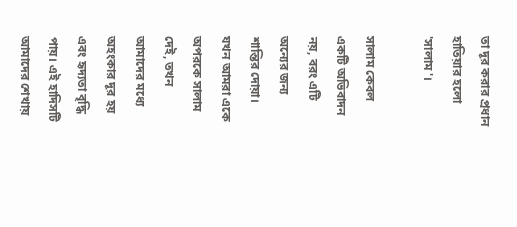তা দূর করার প্রধান হাতিয়ার হলো 'সালাম'।

সালাম কেবল একটি অভিবাদন নয়, বরং এটি অন্যের জন্য শান্তির দোয়া। যখন আমরা একে অপরকে সালাম দেই, তখন আমাদের মধ্যে অহংকার দূর হয় এবং হৃদ্যতা বৃদ্ধি পায়। এই হাদিসটি আমাদের শেখায়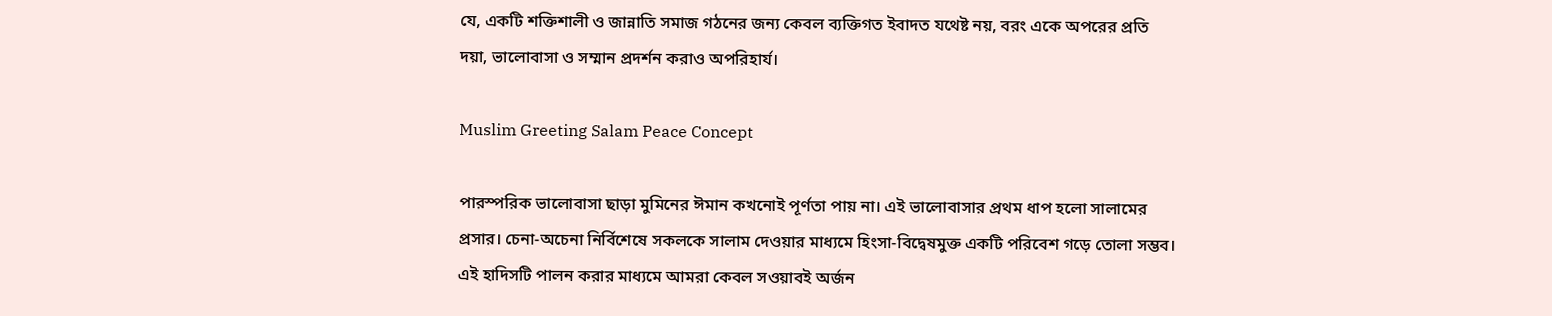যে, একটি শক্তিশালী ও জান্নাতি সমাজ গঠনের জন্য কেবল ব্যক্তিগত ইবাদত যথেষ্ট নয়, বরং একে অপরের প্রতি দয়া, ভালোবাসা ও সম্মান প্রদর্শন করাও অপরিহার্য।

Muslim Greeting Salam Peace Concept

পারস্পরিক ভালোবাসা ছাড়া মুমিনের ঈমান কখনোই পূর্ণতা পায় না। এই ভালোবাসার প্রথম ধাপ হলো সালামের প্রসার। চেনা-অচেনা নির্বিশেষে সকলকে সালাম দেওয়ার মাধ্যমে হিংসা-বিদ্বেষমুক্ত একটি পরিবেশ গড়ে তোলা সম্ভব। এই হাদিসটি পালন করার মাধ্যমে আমরা কেবল সওয়াবই অর্জন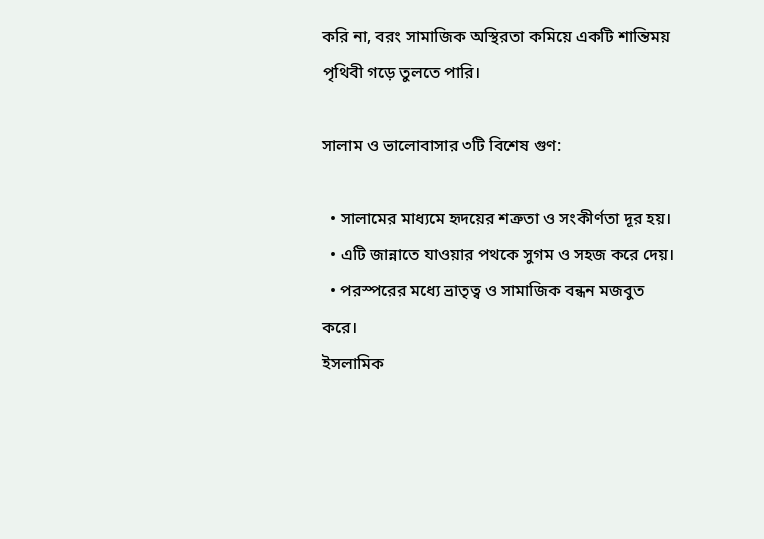করি না, বরং সামাজিক অস্থিরতা কমিয়ে একটি শান্তিময় পৃথিবী গড়ে তুলতে পারি।

সালাম ও ভালোবাসার ৩টি বিশেষ গুণ:

  • সালামের মাধ্যমে হৃদয়ের শত্রুতা ও সংকীর্ণতা দূর হয়।
  • এটি জান্নাতে যাওয়ার পথকে সুগম ও সহজ করে দেয়।
  • পরস্পরের মধ্যে ভ্রাতৃত্ব ও সামাজিক বন্ধন মজবুত করে।
ইসলামিক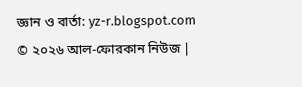জ্ঞান ও বার্তা: yz-r.blogspot.com
© ২০২৬ আল-ফোরকান নিউজ |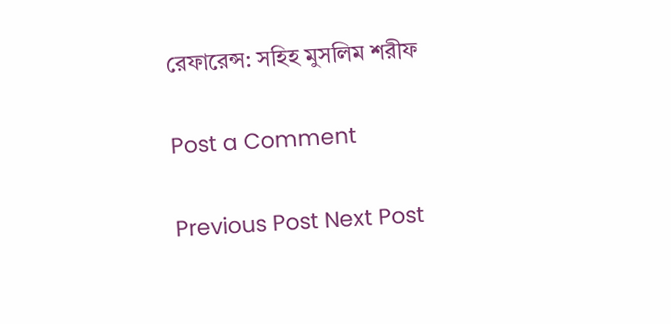রেফারেন্স: সহিহ মুসলিম শরীফ

Post a Comment

Previous Post Next Post